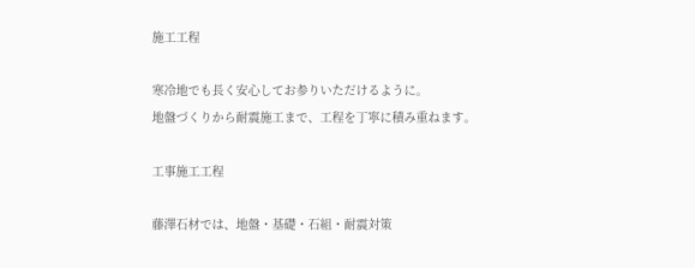施工工程

寒冷地でも長く安心してお参りいただけるように。
地盤づくりから耐震施工まで、工程を丁寧に積み重ねます。

工事施工工程

藤澤石材では、地盤・基礎・石組・耐震対策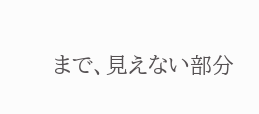まで、見えない部分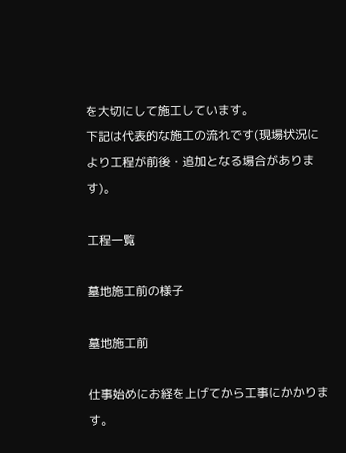を大切にして施工しています。
下記は代表的な施工の流れです(現場状況により工程が前後・追加となる場合があります)。

工程一覧

墓地施工前の様子

墓地施工前

仕事始めにお経を上げてから工事にかかります。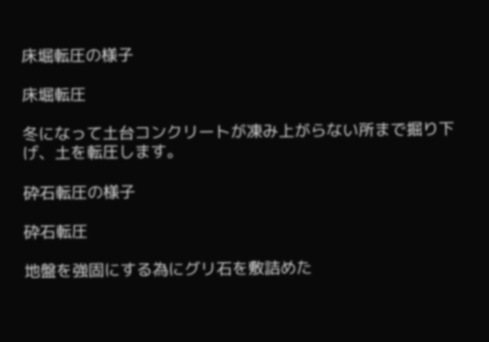床堀転圧の様子

床堀転圧

冬になって土台コンクリートが凍み上がらない所まで掘り下げ、土を転圧します。

砕石転圧の様子

砕石転圧

地盤を強固にする為にグリ石を敷詰めた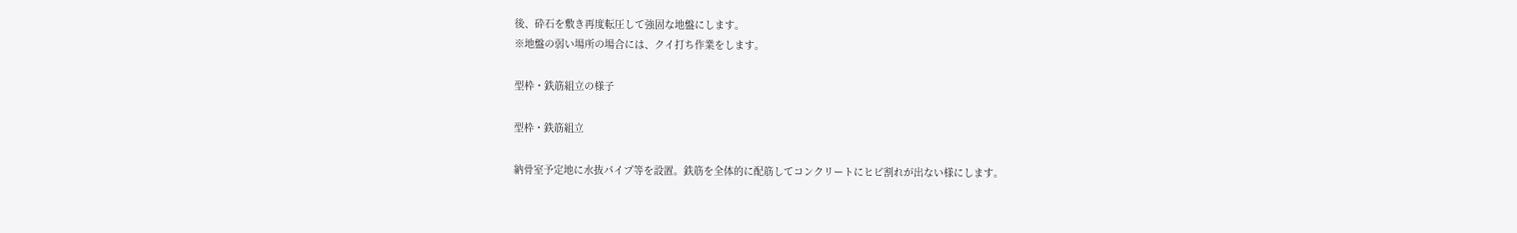後、砕石を敷き再度転圧して強固な地盤にします。
※地盤の弱い場所の場合には、クイ打ち作業をします。

型枠・鉄筋組立の様子

型枠・鉄筋組立

納骨室予定地に水抜パイプ等を設置。鉄筋を全体的に配筋してコンクリートにヒビ割れが出ない様にします。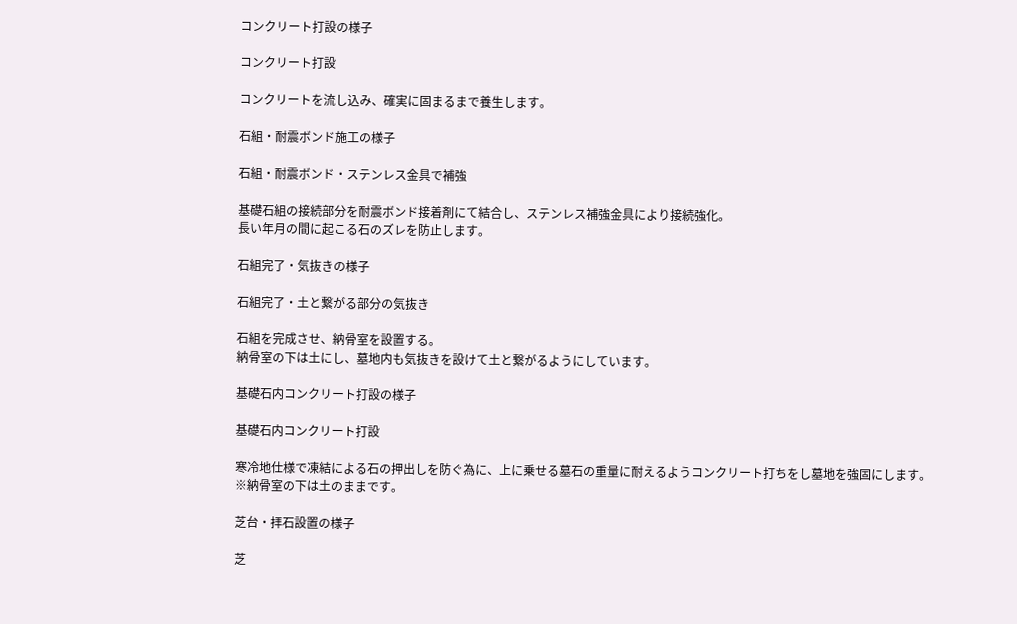コンクリート打設の様子

コンクリート打設

コンクリートを流し込み、確実に固まるまで養生します。

石組・耐震ボンド施工の様子

石組・耐震ボンド・ステンレス金具で補強

基礎石組の接続部分を耐震ボンド接着剤にて結合し、ステンレス補強金具により接続強化。
長い年月の間に起こる石のズレを防止します。

石組完了・気抜きの様子

石組完了・土と繋がる部分の気抜き

石組を完成させ、納骨室を設置する。
納骨室の下は土にし、墓地内も気抜きを設けて土と繋がるようにしています。

基礎石内コンクリート打設の様子

基礎石内コンクリート打設

寒冷地仕様で凍結による石の押出しを防ぐ為に、上に乗せる墓石の重量に耐えるようコンクリート打ちをし墓地を強固にします。
※納骨室の下は土のままです。

芝台・拝石設置の様子

芝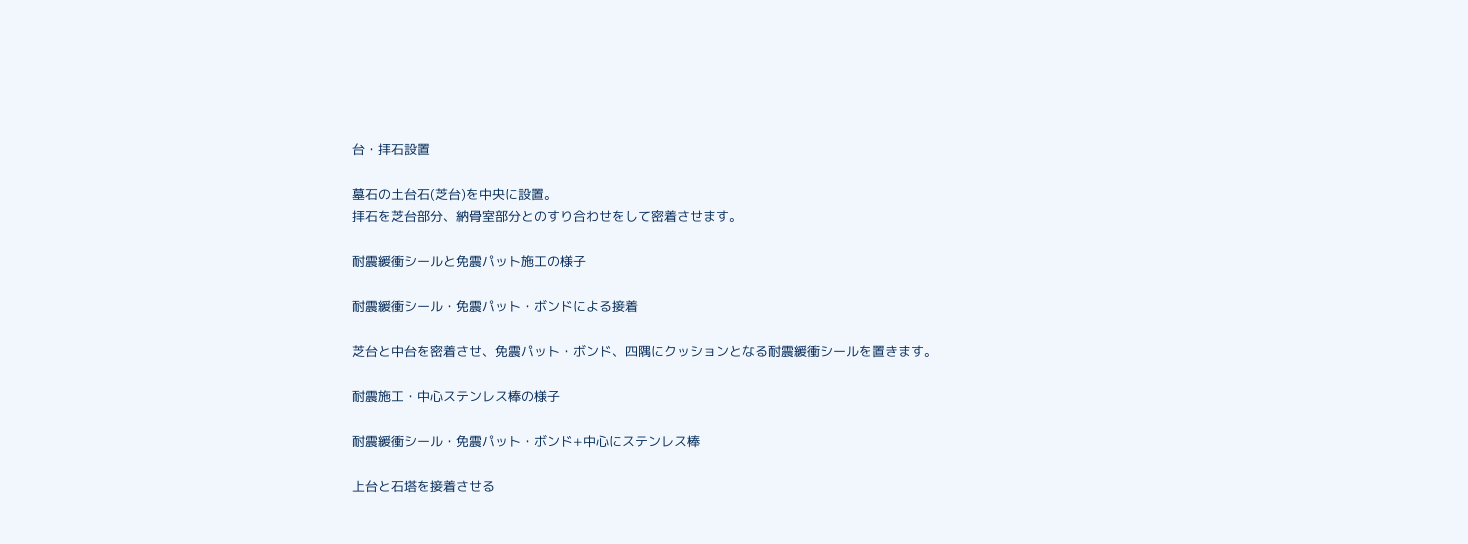台・拝石設置

墓石の土台石(芝台)を中央に設置。
拝石を芝台部分、納骨室部分とのすり合わせをして密着させます。

耐震緩衝シールと免震パット施工の様子

耐震緩衝シール・免震パット・ボンドによる接着

芝台と中台を密着させ、免震パット・ボンド、四隅にクッションとなる耐震緩衝シールを置きます。

耐震施工・中心ステンレス棒の様子

耐震緩衝シール・免震パット・ボンド+中心にステンレス棒

上台と石塔を接着させる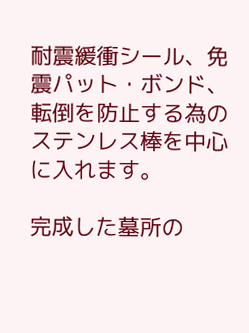耐震緩衝シール、免震パット・ボンド、転倒を防止する為のステンレス棒を中心に入れます。

完成した墓所の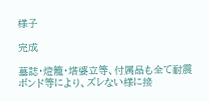様子

完成

墓誌・燈籠・塔婆立等、付属品も全て耐震ボンド等により、ズレない様に接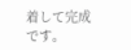着して完成です。